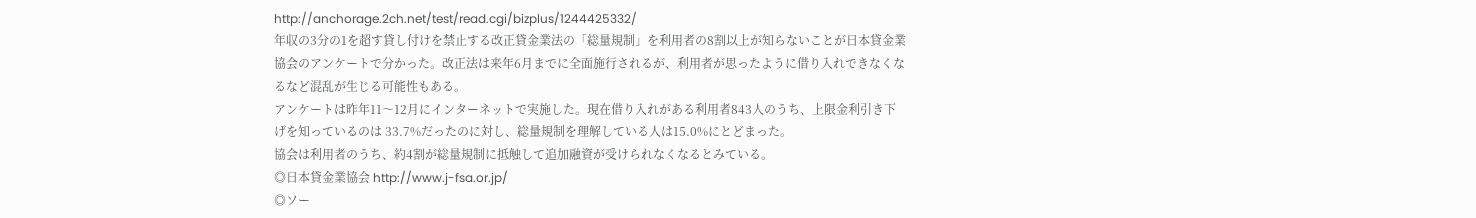http://anchorage.2ch.net/test/read.cgi/bizplus/1244425332/
年収の3分の1を超す貸し付けを禁止する改正貸金業法の「総量規制」を利用者の8割以上が知らないことが日本貸金業協会のアンケートで分かった。改正法は来年6月までに全面施行されるが、利用者が思ったように借り入れできなくなるなど混乱が生じる可能性もある。
アンケートは昨年11〜12月にインターネットで実施した。現在借り入れがある利用者843人のうち、上限金利引き下げを知っているのは 33.7%だったのに対し、総量規制を理解している人は15.0%にとどまった。
協会は利用者のうち、約4割が総量規制に抵触して追加融資が受けられなくなるとみている。
◎日本貸金業協会 http://www.j-fsa.or.jp/
◎ソー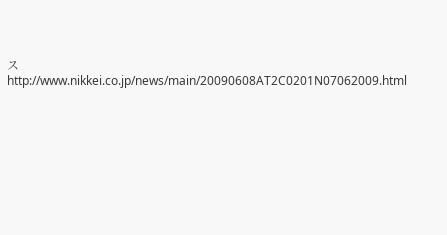ス
http://www.nikkei.co.jp/news/main/20090608AT2C0201N07062009.html